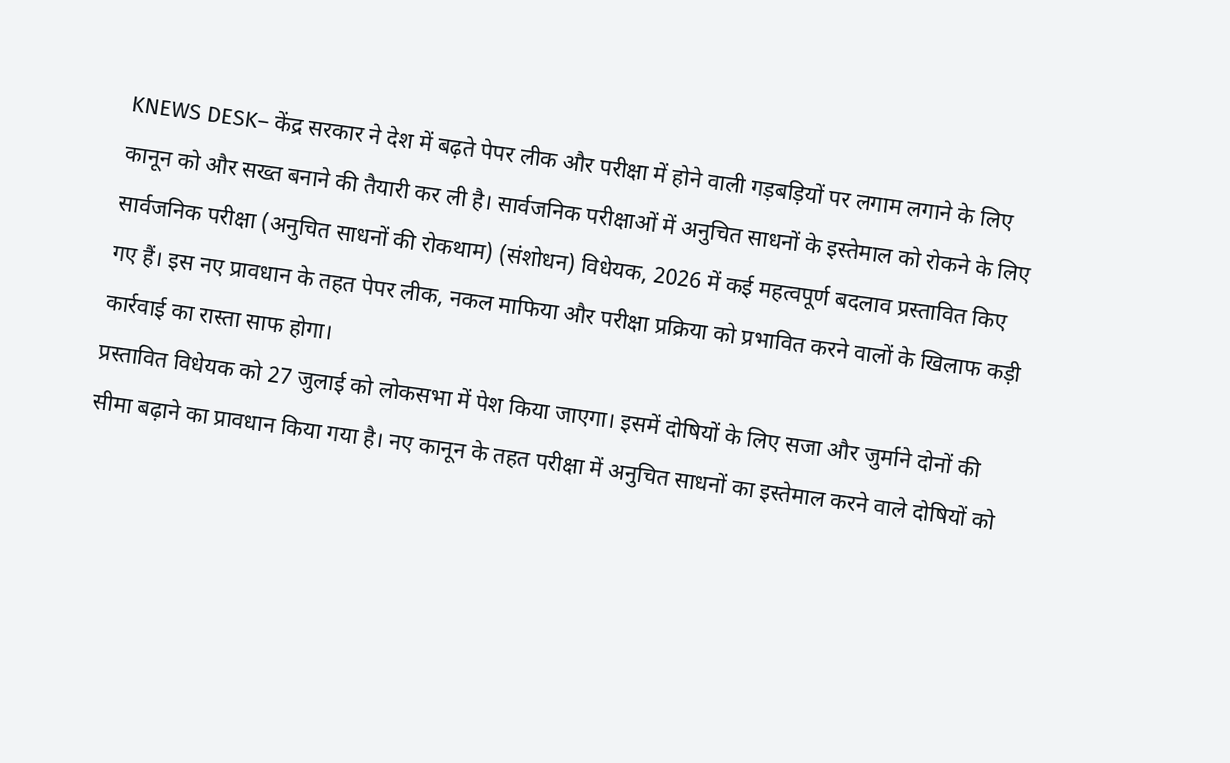KNEWS DESK– केंद्र सरकार ने देश में बढ़ते पेपर लीक और परीक्षा में होने वाली गड़बड़ियों पर लगाम लगाने के लिए कानून को और सख्त बनाने की तैयारी कर ली है। सार्वजनिक परीक्षाओं में अनुचित साधनों के इस्तेमाल को रोकने के लिए सार्वजनिक परीक्षा (अनुचित साधनों की रोकथाम) (संशोधन) विधेयक, 2026 में कई महत्वपूर्ण बदलाव प्रस्तावित किए गए हैं। इस नए प्रावधान के तहत पेपर लीक, नकल माफिया और परीक्षा प्रक्रिया को प्रभावित करने वालों के खिलाफ कड़ी कार्रवाई का रास्ता साफ होगा।
प्रस्तावित विधेयक को 27 जुलाई को लोकसभा में पेश किया जाएगा। इसमें दोषियों के लिए सजा और जुर्माने दोनों की सीमा बढ़ाने का प्रावधान किया गया है। नए कानून के तहत परीक्षा में अनुचित साधनों का इस्तेमाल करने वाले दोषियों को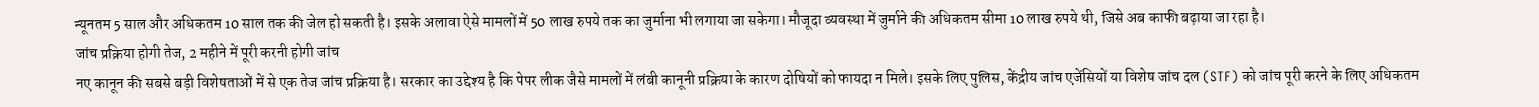न्यूनतम 5 साल और अधिकतम 10 साल तक की जेल हो सकती है। इसके अलावा ऐसे मामलों में 50 लाख रुपये तक का जुर्माना भी लगाया जा सकेगा। मौजूदा व्यवस्था में जुर्माने की अधिकतम सीमा 10 लाख रुपये थी, जिसे अब काफी बढ़ाया जा रहा है।
जांच प्रक्रिया होगी तेज, 2 महीने में पूरी करनी होगी जांच
नए कानून की सबसे बड़ी विशेषताओं में से एक तेज जांच प्रक्रिया है। सरकार का उद्देश्य है कि पेपर लीक जैसे मामलों में लंबी कानूनी प्रक्रिया के कारण दोषियों को फायदा न मिले। इसके लिए पुलिस, केंद्रीय जांच एजेंसियों या विशेष जांच दल (STF) को जांच पूरी करने के लिए अधिकतम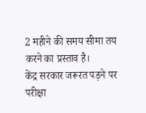2 महीने की समय सीमा तय करने का प्रस्ताव है।
केंद्र सरकार जरूरत पड़ने पर परीक्षा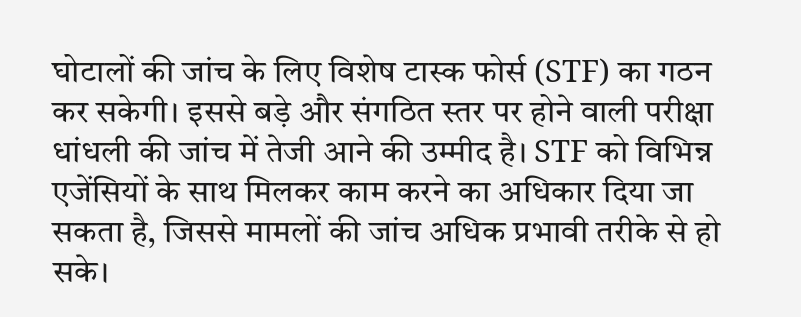घोटालों की जांच के लिए विशेष टास्क फोर्स (STF) का गठन कर सकेगी। इससे बड़े और संगठित स्तर पर होने वाली परीक्षा धांधली की जांच में तेजी आने की उम्मीद है। STF को विभिन्न एजेंसियों के साथ मिलकर काम करने का अधिकार दिया जा सकता है, जिससे मामलों की जांच अधिक प्रभावी तरीके से हो सके।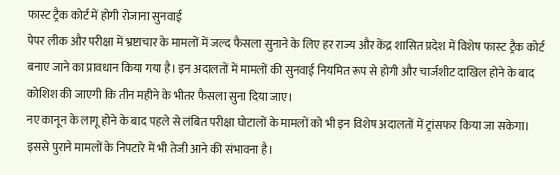फास्ट ट्रैक कोर्ट में होगी रोजाना सुनवाई
पेपर लीक और परीक्षा में भ्रष्टाचार के मामलों में जल्द फैसला सुनाने के लिए हर राज्य और केंद्र शासित प्रदेश में विशेष फास्ट ट्रैक कोर्ट बनाए जाने का प्रावधान किया गया है। इन अदालतों में मामलों की सुनवाई नियमित रूप से होगी और चार्जशीट दाखिल होने के बाद कोशिश की जाएगी कि तीन महीने के भीतर फैसला सुना दिया जाए।
नए कानून के लागू होने के बाद पहले से लंबित परीक्षा घोटालों के मामलों को भी इन विशेष अदालतों में ट्रांसफर किया जा सकेगा। इससे पुराने मामलों के निपटारे में भी तेजी आने की संभावना है।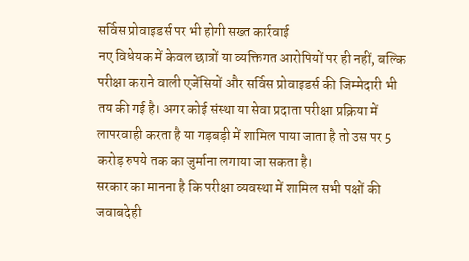सर्विस प्रोवाइडर्स पर भी होगी सख्त कार्रवाई
नए विधेयक में केवल छात्रों या व्यक्तिगत आरोपियों पर ही नहीं, बल्कि परीक्षा कराने वाली एजेंसियों और सर्विस प्रोवाइडर्स की जिम्मेदारी भी तय की गई है। अगर कोई संस्था या सेवा प्रदाता परीक्षा प्रक्रिया में लापरवाही करता है या गड़बड़ी में शामिल पाया जाता है तो उस पर 5 करोड़ रुपये तक का जुर्माना लगाया जा सकता है।
सरकार का मानना है कि परीक्षा व्यवस्था में शामिल सभी पक्षों की जवाबदेही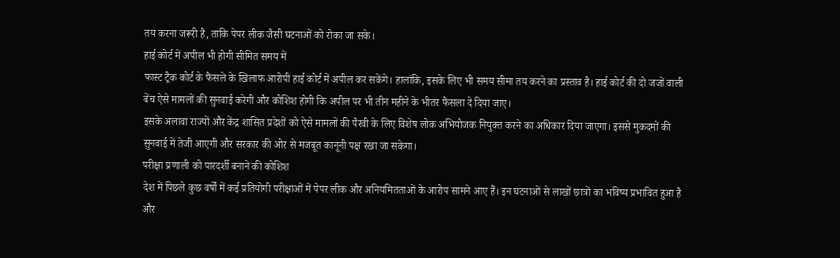तय करना जरूरी है, ताकि पेपर लीक जैसी घटनाओं को रोका जा सके।
हाई कोर्ट में अपील भी होगी सीमित समय में
फास्ट ट्रैक कोर्ट के फैसले के खिलाफ आरोपी हाई कोर्ट में अपील कर सकेंगे। हालांकि, इसके लिए भी समय सीमा तय करने का प्रस्ताव है। हाई कोर्ट की दो जजों वाली बेंच ऐसे मामलों की सुनवाई करेगी और कोशिश होगी कि अपील पर भी तीन महीने के भीतर फैसला दे दिया जाए।
इसके अलावा राज्यों और केंद्र शासित प्रदेशों को ऐसे मामलों की पैरवी के लिए विशेष लोक अभियोजक नियुक्त करने का अधिकार दिया जाएगा। इससे मुकदमों की सुनवाई में तेजी आएगी और सरकार की ओर से मजबूत कानूनी पक्ष रखा जा सकेगा।
परीक्षा प्रणाली को पारदर्शी बनाने की कोशिश
देश में पिछले कुछ वर्षों में कई प्रतियोगी परीक्षाओं में पेपर लीक और अनियमितताओं के आरोप सामने आए हैं। इन घटनाओं से लाखों छात्रों का भविष्य प्रभावित हुआ है और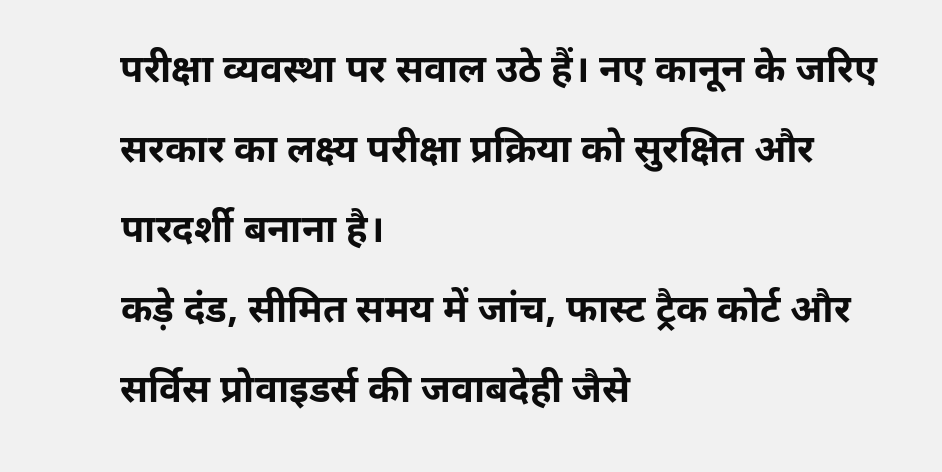परीक्षा व्यवस्था पर सवाल उठे हैं। नए कानून के जरिए सरकार का लक्ष्य परीक्षा प्रक्रिया को सुरक्षित और पारदर्शी बनाना है।
कड़े दंड, सीमित समय में जांच, फास्ट ट्रैक कोर्ट और सर्विस प्रोवाइडर्स की जवाबदेही जैसे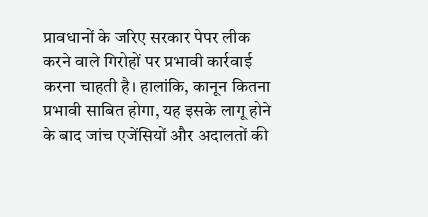प्रावधानों के जरिए सरकार पेपर लीक करने वाले गिरोहों पर प्रभावी कार्रवाई करना चाहती है। हालांकि, कानून कितना प्रभावी साबित होगा, यह इसके लागू होने के बाद जांच एजेंसियों और अदालतों की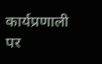कार्यप्रणाली पर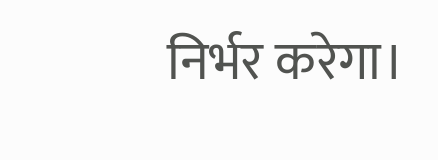निर्भर करेगा।